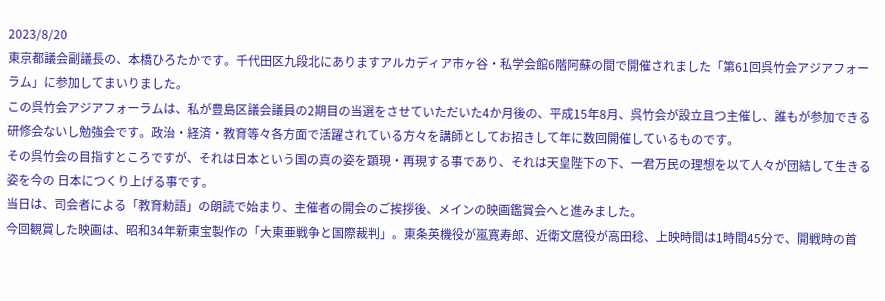2023/8/20
東京都議会副議長の、本橋ひろたかです。千代田区九段北にありますアルカディア市ヶ谷・私学会館6階阿蘇の間で開催されました「第61回呉竹会アジアフォーラム」に参加してまいりました。
この呉竹会アジアフォーラムは、私が豊島区議会議員の2期目の当選をさせていただいた4か月後の、平成15年8月、呉竹会が設立且つ主催し、誰もが参加できる研修会ないし勉強会です。政治・経済・教育等々各方面で活躍されている方々を講師としてお招きして年に数回開催しているものです。
その呉竹会の目指すところですが、それは日本という国の真の姿を顕現・再現する事であり、それは天皇陛下の下、一君万民の理想を以て人々が団結して生きる姿を今の 日本につくり上げる事です。
当日は、司会者による「教育勅語」の朗読で始まり、主催者の開会のご挨拶後、メインの映画鑑賞会へと進みました。
今回観賞した映画は、昭和34年新東宝製作の「大東亜戦争と国際裁判」。東条英機役が嵐寛寿郎、近衛文麿役が高田稔、上映時間は1時間45分で、開戦時の首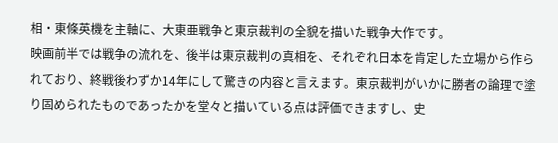相・東條英機を主軸に、大東亜戦争と東京裁判の全貌を描いた戦争大作です。
映画前半では戦争の流れを、後半は東京裁判の真相を、それぞれ日本を肯定した立場から作られており、終戦後わずか14年にして驚きの内容と言えます。東京裁判がいかに勝者の論理で塗り固められたものであったかを堂々と描いている点は評価できますし、史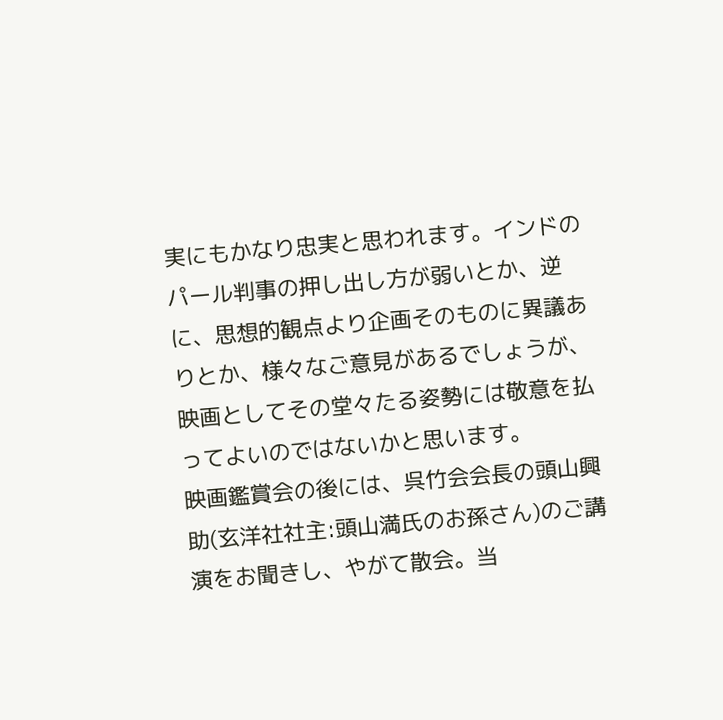実にもかなり忠実と思われます。インドのパール判事の押し出し方が弱いとか、逆に、思想的観点より企画そのものに異議ありとか、様々なご意見があるでしょうが、映画としてその堂々たる姿勢には敬意を払ってよいのではないかと思います。
映画鑑賞会の後には、呉竹会会長の頭山興助(玄洋社社主:頭山満氏のお孫さん)のご講演をお聞きし、やがて散会。当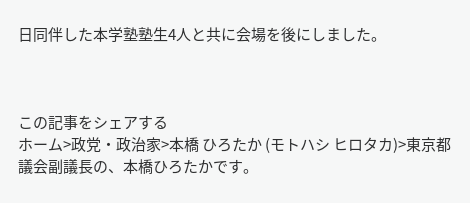日同伴した本学塾塾生4人と共に会場を後にしました。



この記事をシェアする
ホーム>政党・政治家>本橋 ひろたか (モトハシ ヒロタカ)>東京都議会副議長の、本橋ひろたかです。